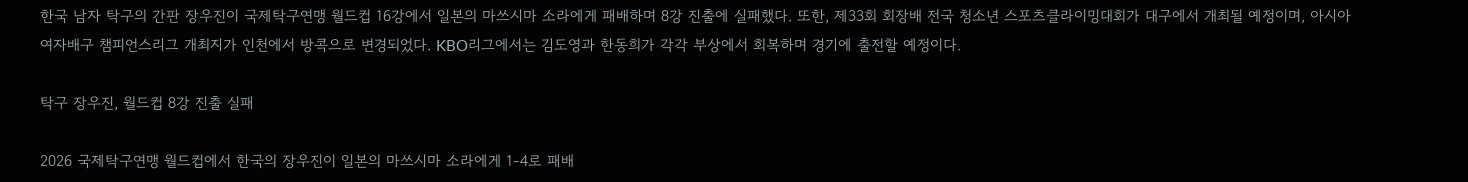한국 남자 탁구의 간판 장우진이 국제탁구연맹 월드컵 16강에서 일본의 마쓰시마 소라에게 패배하며 8강 진출에 실패했다. 또한, 제33회 회장배 전국 청소년 스포츠클라이밍대회가 대구에서 개최될 예정이며, 아시아 여자배구 챔피언스리그 개최지가 인천에서 방콕으로 변경되었다. KBO리그에서는 김도영과 한동희가 각각 부상에서 회복하며 경기에 출전할 예정이다.

탁구 장우진, 월드컵 8강 진출 실패

2026 국제탁구연맹 월드컵에서 한국의 장우진이 일본의 마쓰시마 소라에게 1-4로 패배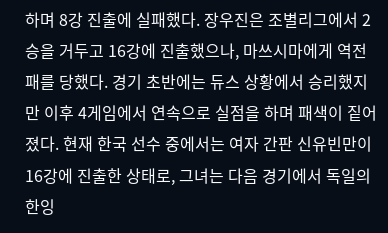하며 8강 진출에 실패했다. 장우진은 조별리그에서 2승을 거두고 16강에 진출했으나, 마쓰시마에게 역전패를 당했다. 경기 초반에는 듀스 상황에서 승리했지만 이후 4게임에서 연속으로 실점을 하며 패색이 짙어졌다. 현재 한국 선수 중에서는 여자 간판 신유빈만이 16강에 진출한 상태로, 그녀는 다음 경기에서 독일의 한잉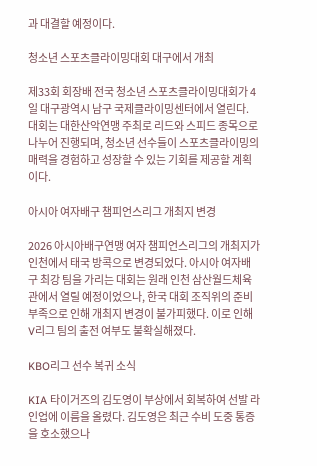과 대결할 예정이다.

청소년 스포츠클라이밍대회 대구에서 개최

제33회 회장배 전국 청소년 스포츠클라이밍대회가 4일 대구광역시 남구 국제클라이밍센터에서 열린다. 대회는 대한산악연맹 주최로 리드와 스피드 종목으로 나누어 진행되며, 청소년 선수들이 스포츠클라이밍의 매력을 경험하고 성장할 수 있는 기회를 제공할 계획이다.

아시아 여자배구 챔피언스리그 개최지 변경

2026 아시아배구연맹 여자 챔피언스리그의 개최지가 인천에서 태국 방콕으로 변경되었다. 아시아 여자배구 최강 팀을 가리는 대회는 원래 인천 삼산월드체육관에서 열릴 예정이었으나, 한국 대회 조직위의 준비 부족으로 인해 개최지 변경이 불가피했다. 이로 인해 V리그 팀의 출전 여부도 불확실해졌다.

KBO리그 선수 복귀 소식

KIA 타이거즈의 김도영이 부상에서 회복하여 선발 라인업에 이름을 올렸다. 김도영은 최근 수비 도중 통증을 호소했으나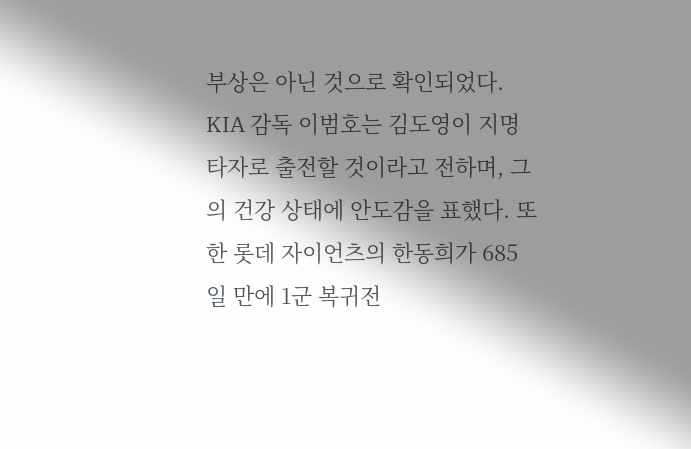부상은 아닌 것으로 확인되었다. KIA 감독 이범호는 김도영이 지명타자로 출전할 것이라고 전하며, 그의 건강 상태에 안도감을 표했다. 또한 롯데 자이언츠의 한동희가 685일 만에 1군 복귀전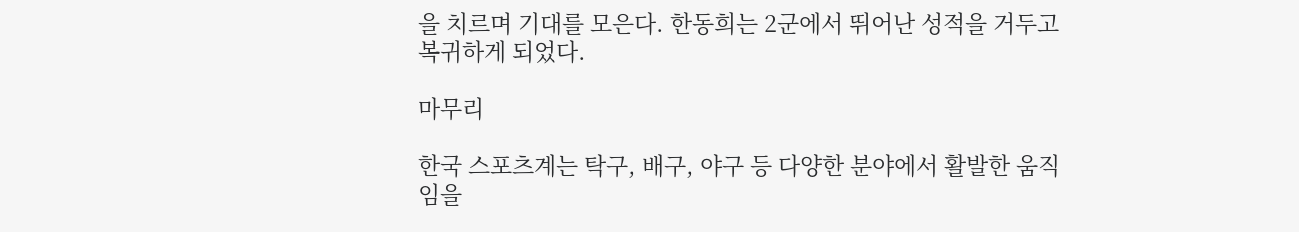을 치르며 기대를 모은다. 한동희는 2군에서 뛰어난 성적을 거두고 복귀하게 되었다.

마무리

한국 스포츠계는 탁구, 배구, 야구 등 다양한 분야에서 활발한 움직임을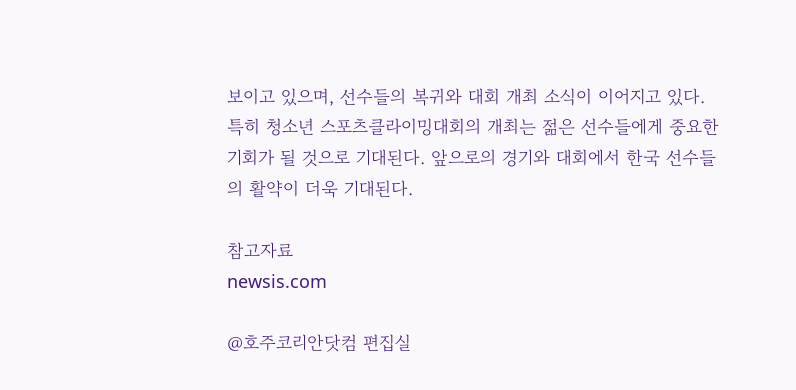보이고 있으며, 선수들의 복귀와 대회 개최 소식이 이어지고 있다. 특히 청소년 스포츠클라이밍대회의 개최는 젊은 선수들에게 중요한 기회가 될 것으로 기대된다. 앞으로의 경기와 대회에서 한국 선수들의 활약이 더욱 기대된다.

참고자료
newsis.com

@호주코리안닷컴 편집실